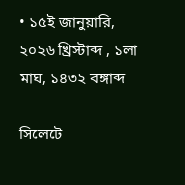• ১৫ই জানুয়ারি, ২০২৬ খ্রিস্টাব্দ , ১লা মাঘ, ১৪৩২ বঙ্গাব্দ

সিলেটে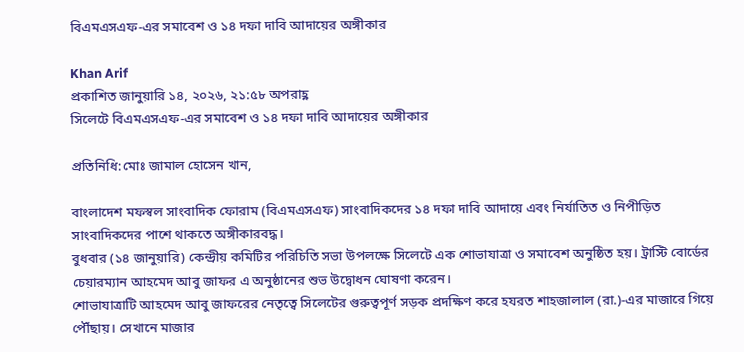বিএমএসএফ-এর সমাবেশ ও ১৪ দফা দাবি আদায়ের অঙ্গীকার

Khan Arif
প্রকাশিত জানুয়ারি ১৪, ২০২৬, ২১:৫৮ অপরাহ্ণ
সিলেটে বিএমএসএফ-এর সমাবেশ ও ১৪ দফা দাবি আদায়ের অঙ্গীকার

প্রতিনিধি:মোঃ জামাল হোসেন খান,

বাংলাদেশ মফস্বল সাংবাদিক ফোরাম (বিএমএসএফ) সাংবাদিকদের ১৪ দফা দাবি আদায়ে এবং নির্যাতিত ও নিপীড়িত সাংবাদিকদের পাশে থাকতে অঙ্গীকারবদ্ধ।
বুধবার (১৪ জানুয়ারি) কেন্দ্রীয় কমিটির পরিচিতি সভা উপলক্ষে সিলেটে এক শোভাযাত্রা ও সমাবেশ অনুষ্ঠিত হয়। ট্রাস্টি বোর্ডের চেয়ারম্যান আহমেদ আবু জাফর এ অনুষ্ঠানের শুভ উদ্বোধন ঘোষণা করেন।
শোভাযাত্রাটি আহমেদ আবু জাফরের নেতৃত্বে সিলেটের গুরুত্বপূর্ণ সড়ক প্রদক্ষিণ করে হযরত শাহজালাল (রা.)-এর মাজারে গিয়ে পৌঁছায়। সেখানে মাজার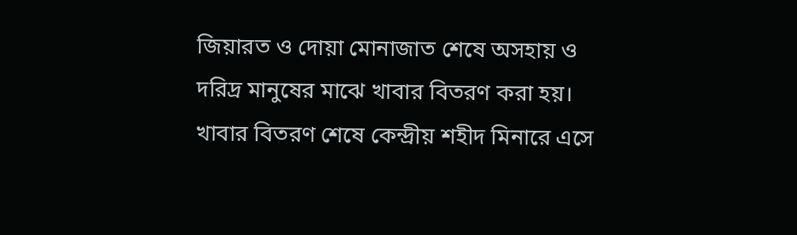জিয়ারত ও দোয়া মোনাজাত শেষে অসহায় ও দরিদ্র মানুষের মাঝে খাবার বিতরণ করা হয়। খাবার বিতরণ শেষে কেন্দ্রীয় শহীদ মিনারে এসে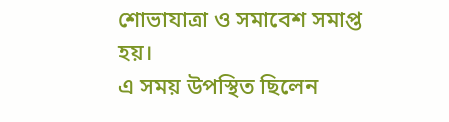শোভাযাত্রা ও সমাবেশ সমাপ্ত হয়।
এ সময় উপস্থিত ছিলেন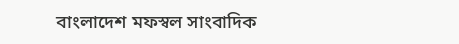বাংলাদেশ মফস্বল সাংবাদিক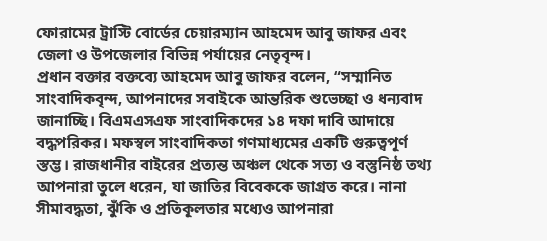ফোরামের ট্রাস্টি বোর্ডের চেয়ারম্যান আহমেদ আবু জাফর এবং জেলা ও উপজেলার বিভিন্ন পর্যায়ের নেতৃবৃন্দ।
প্রধান বক্তার বক্তব্যে আহমেদ আবু জাফর বলেন, “সম্মানিত সাংবাদিকবৃন্দ, আপনাদের সবাইকে আন্তরিক শুভেচ্ছা ও ধন্যবাদ জানাচ্ছি। বিএমএসএফ সাংবাদিকদের ১৪ দফা দাবি আদায়ে বদ্ধপরিকর। মফস্বল সাংবাদিকতা গণমাধ্যমের একটি গুরুত্বপূর্ণ স্তম্ভ। রাজধানীর বাইরের প্রত্যন্ত অঞ্চল থেকে সত্য ও বস্তুনিষ্ঠ তথ্য আপনারা তুলে ধরেন, যা জাতির বিবেককে জাগ্রত করে। নানা সীমাবদ্ধতা, ঝুঁকি ও প্রতিকূলতার মধ্যেও আপনারা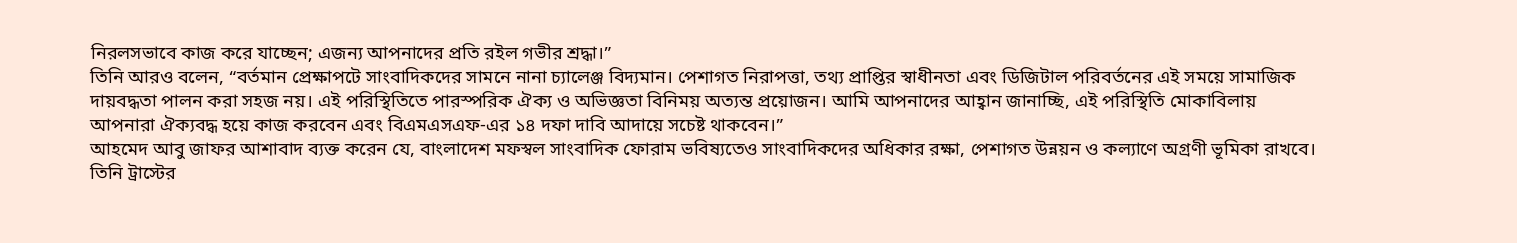নিরলসভাবে কাজ করে যাচ্ছেন; এজন্য আপনাদের প্রতি রইল গভীর শ্রদ্ধা।”
তিনি আরও বলেন, “বর্তমান প্রেক্ষাপটে সাংবাদিকদের সামনে নানা চ্যালেঞ্জ বিদ্যমান। পেশাগত নিরাপত্তা, তথ্য প্রাপ্তির স্বাধীনতা এবং ডিজিটাল পরিবর্তনের এই সময়ে সামাজিক দায়বদ্ধতা পালন করা সহজ নয়। এই পরিস্থিতিতে পারস্পরিক ঐক্য ও অভিজ্ঞতা বিনিময় অত্যন্ত প্রয়োজন। আমি আপনাদের আহ্বান জানাচ্ছি, এই পরিস্থিতি মোকাবিলায় আপনারা ঐক্যবদ্ধ হয়ে কাজ করবেন এবং বিএমএসএফ-এর ১৪ দফা দাবি আদায়ে সচেষ্ট থাকবেন।”
আহমেদ আবু জাফর আশাবাদ ব্যক্ত করেন যে, বাংলাদেশ মফস্বল সাংবাদিক ফোরাম ভবিষ্যতেও সাংবাদিকদের অধিকার রক্ষা, পেশাগত উন্নয়ন ও কল্যাণে অগ্রণী ভূমিকা রাখবে।
তিনি ট্রাস্টের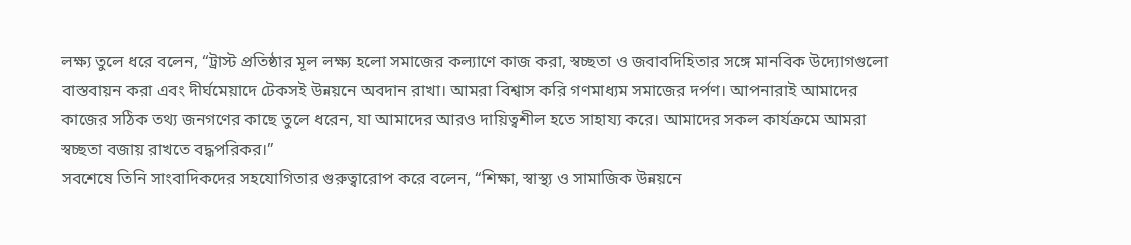লক্ষ্য তুলে ধরে বলেন, “ট্রাস্ট প্রতিষ্ঠার মূল লক্ষ্য হলো সমাজের কল্যাণে কাজ করা, স্বচ্ছতা ও জবাবদিহিতার সঙ্গে মানবিক উদ্যোগগুলো বাস্তবায়ন করা এবং দীর্ঘমেয়াদে টেকসই উন্নয়নে অবদান রাখা। আমরা বিশ্বাস করি গণমাধ্যম সমাজের দর্পণ। আপনারাই আমাদের কাজের সঠিক তথ্য জনগণের কাছে তুলে ধরেন, যা আমাদের আরও দায়িত্বশীল হতে সাহায্য করে। আমাদের সকল কার্যক্রমে আমরা স্বচ্ছতা বজায় রাখতে বদ্ধপরিকর।”
সবশেষে তিনি সাংবাদিকদের সহযোগিতার গুরুত্বারোপ করে বলেন, “শিক্ষা, স্বাস্থ্য ও সামাজিক উন্নয়নে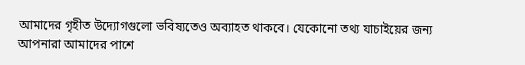আমাদের গৃহীত উদ্যোগগুলো ভবিষ্যতেও অব্যাহত থাকবে। যেকোনো তথ্য যাচাইয়ের জন্য আপনারা আমাদের পাশে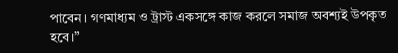পাবেন। গণমাধ্যম ও ট্রাস্ট একসঙ্গে কাজ করলে সমাজ অবশ্যই উপকৃত হবে।”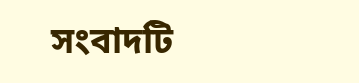সংবাদটি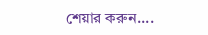শেয়ার করুন....